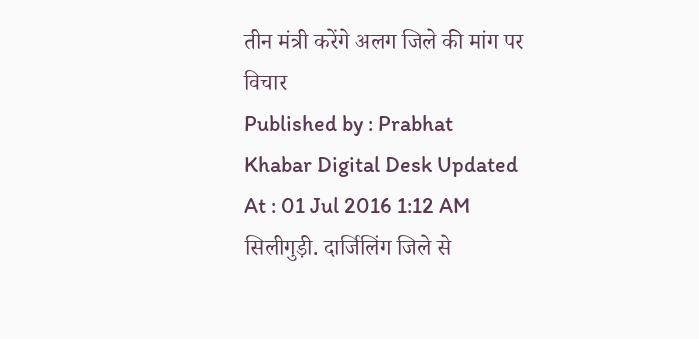तीन मंत्री करेंगे अलग जिले की मांग पर विचार
Published by : Prabhat Khabar Digital Desk Updated At : 01 Jul 2016 1:12 AM
सिलीगुड़ी. दार्जिलिंग जिले से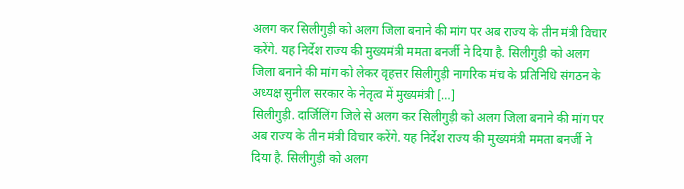अलग कर सिलीगुड़ी को अलग जिला बनाने की मांग पर अब राज्य के तीन मंत्री विचार करेंगे. यह निर्देश राज्य की मुख्यमंत्री ममता बनर्जी ने दिया है. सिलीगुड़ी को अलग जिला बनाने की मांग को लेकर वृहत्तर सिलीगुड़ी नागरिक मंच के प्रतिनिधि संगठन के अध्यक्ष सुनील सरकार के नेतृत्व में मुख्यमंत्री […]
सिलीगुड़ी. दार्जिलिंग जिले से अलग कर सिलीगुड़ी को अलग जिला बनाने की मांग पर अब राज्य के तीन मंत्री विचार करेंगे. यह निर्देश राज्य की मुख्यमंत्री ममता बनर्जी ने दिया है. सिलीगुड़ी को अलग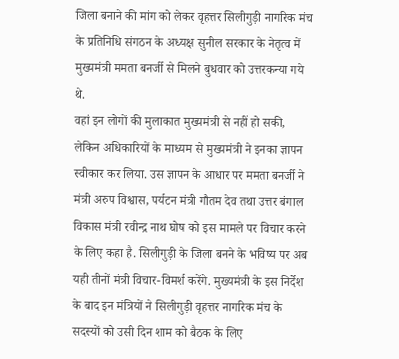जिला बनाने की मांग को लेकर वृहत्तर सिलीगुड़ी नागरिक मंच के प्रतिनिधि संगठन के अध्यक्ष सुनील सरकार के नेतृत्व में मुख्यमंत्री ममता बनर्जी से मिलने बुधवार को उत्तरकन्या गये थे.
वहां इन लोगों की मुलाकात मुख्यमंत्री से नहीं हो सकी, लेकिन अधिकारियों के माध्यम से मुख्यमंत्री ने इनका ज्ञापन स्वीकार कर लिया. उस ज्ञापन के आधार पर ममता बनर्जी ने मंत्री अरुप विश्वास, पर्यटन मंत्री गौतम देव तथा उत्तर बंगाल विकास मंत्री रवीन्द्र नाथ घोष को इस मामले पर विचार करने के लिए कहा है. सिलीगुड़ी के जिला बनने के भविष्य पर अब यही तीनों मंत्री विचार-विमर्श करेंगे. मुख्यमंत्री के इस निर्देश के बाद इन मंत्रियों ने सिलीगुड़ी वृहत्तर नागरिक मंच के सदस्यों को उसी दिन शाम को बैठक के लिए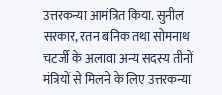उत्तरकन्या आमंत्रित किया. सुनील सरकार, रतन बनिक तथा सोमनाथ चटर्जी के अलावा अन्य सदस्य तीनों मंत्रियों से मिलने के लिए उत्तरकन्या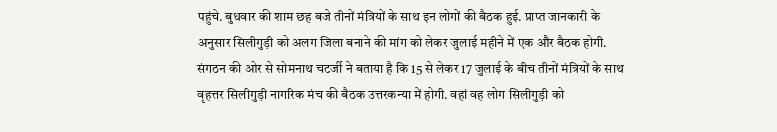पहुंचे. बुधवार की शाम छह बजे तीनों मंत्रियों के साथ इन लोगों की बैठक हुई. प्राप्त जानकारी के अनुसार सिलीगुड़ी को अलग जिला बनाने की मांग को लेकर जुलाई महीने में एक और बैठक होगी. संगठन की ओर से सोमनाथ चटर्जी ने बताया है कि 15 से लेकर 17 जुलाई के बीच तीनों मंत्रियों के साथ वृहत्तर सिलीगुड़ी नागरिक मंच की बैठक उत्तरकन्या में होगी. वहां वह लोग सिलीगुड़ी को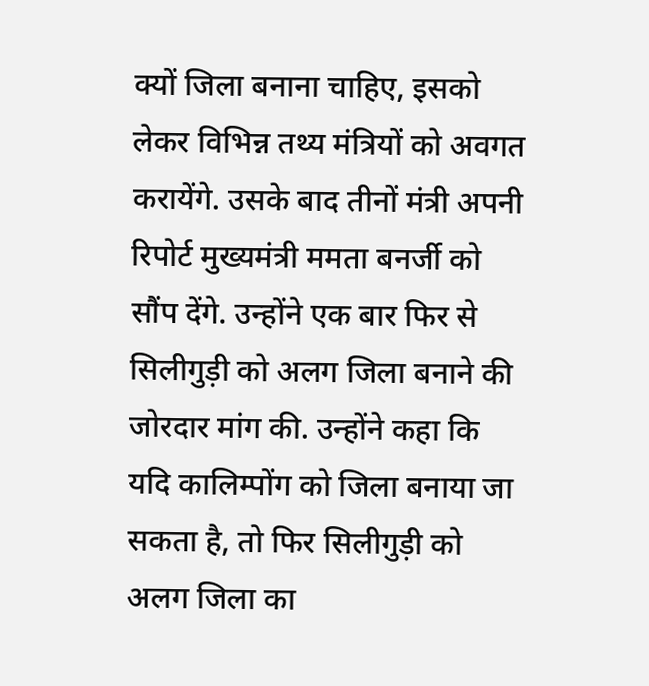क्यों जिला बनाना चाहिए, इसको लेकर विभिन्न तथ्य मंत्रियों को अवगत करायेंगे. उसके बाद तीनों मंत्री अपनी रिपोर्ट मुख्यमंत्री ममता बनर्जी को सौंप देंगे. उन्होंने एक बार फिर से सिलीगुड़ी को अलग जिला बनाने की जोरदार मांग की. उन्होंने कहा कि यदि कालिम्पोंग को जिला बनाया जा सकता है, तो फिर सिलीगुड़ी को अलग जिला का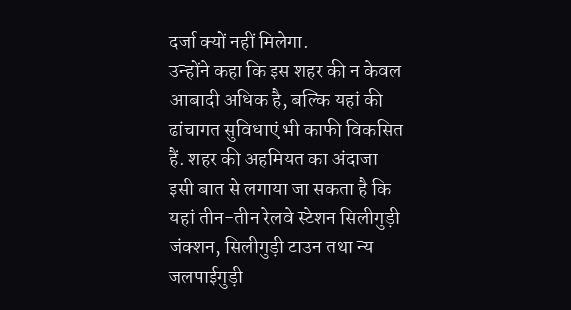दर्जा क्यों नहीं मिलेगा.
उन्होंने कहा कि इस शहर की न केवल आबादी अधिक है, बल्कि यहां की ढांचागत सुविधाएं भी काफी विकसित हैं. शहर की अहमियत का अंदाजा इसी बात से लगाया जा सकता है कि यहां तीन-तीन रेलवे स्टेशन सिलीगुड़ी जंक्शन, सिलीगुड़ी टाउन तथा न्य जलपाईगुड़ी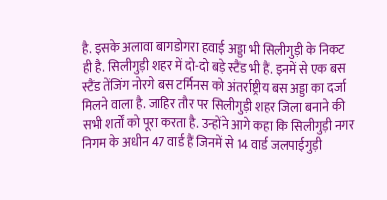है. इसके अलावा बागडोगरा हवाई अड्डा भी सिलीगुड़ी के निकट ही है. सिलीगुड़ी शहर में दो-दो बड़े स्टैंड भी हैं. इनमें से एक बस स्टैंड तेंजिंग नोरगे बस टर्मिनस को अंतर्राष्ट्रीय बस अड्डा का दर्जा मिलने वाला है. जाहिर तौर पर सिलीगुड़ी शहर जिला बनाने की सभी शर्तों को पूरा करता है. उन्होंने आगे कहा कि सिलीगुड़ी नगर निगम के अधीन 47 वार्ड हैं जिनमें से 14 वार्ड जलपाईगुड़ी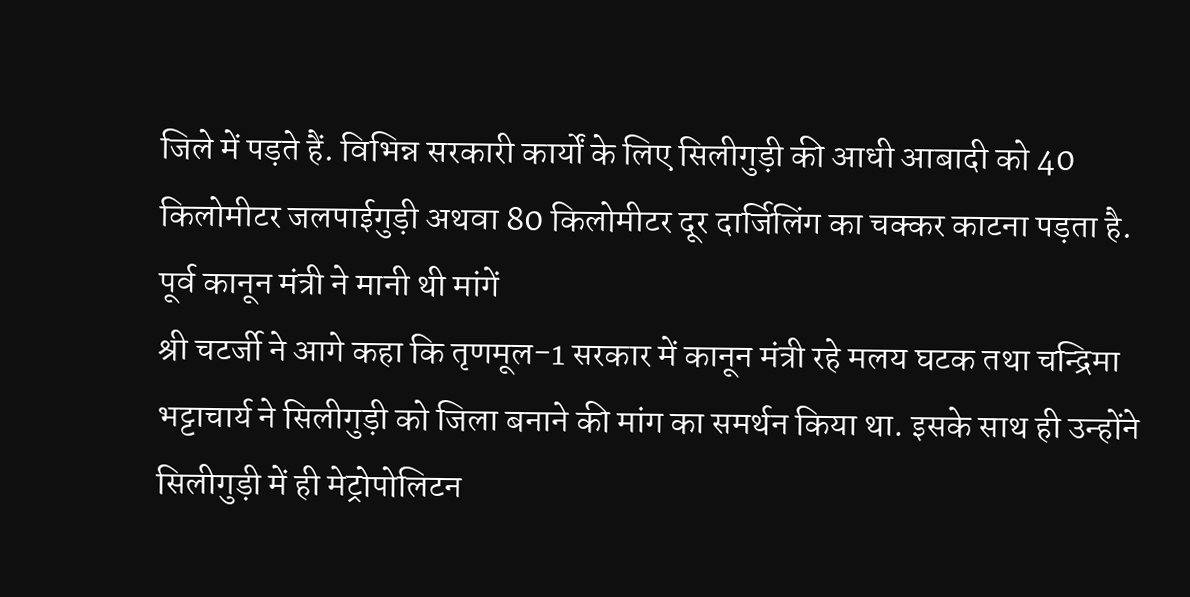जिले में पड़ते हैं. विभिन्न सरकारी कार्यों के लिए सिलीगुड़ी की आधी आबादी को 40 किलोमीटर जलपाईगुड़ी अथवा 80 किलोमीटर दूर दार्जिलिंग का चक्कर काटना पड़ता है.
पूर्व कानून मंत्री ने मानी थी मांगें
श्री चटर्जी ने आगे कहा कि तृणमूल-1 सरकार में कानून मंत्री रहे मलय घटक तथा चन्द्रिमा भट्टाचार्य ने सिलीगुड़ी को जिला बनाने की मांग का समर्थन किया था. इसके साथ ही उन्होंने सिलीगुड़ी में ही मेट्रोपोलिटन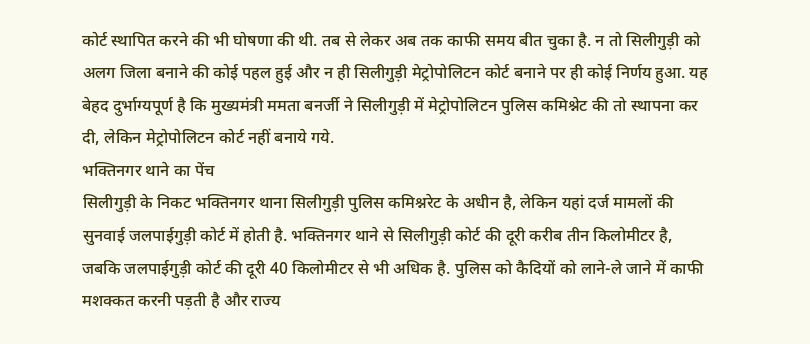कोर्ट स्थापित करने की भी घोषणा की थी. तब से लेकर अब तक काफी समय बीत चुका है. न तो सिलीगुड़ी को अलग जिला बनाने की कोई पहल हुई और न ही सिलीगुड़ी मेट्रोपोलिटन कोर्ट बनाने पर ही कोई निर्णय हुआ. यह बेहद दुर्भाग्यपूर्ण है कि मुख्यमंत्री ममता बनर्जी ने सिलीगुड़ी में मेट्रोपोलिटन पुलिस कमिश्नेट की तो स्थापना कर दी, लेकिन मेट्रोपोलिटन कोर्ट नहीं बनाये गये.
भक्तिनगर थाने का पेंच
सिलीगुड़ी के निकट भक्तिनगर थाना सिलीगुड़ी पुलिस कमिश्नरेट के अधीन है, लेकिन यहां दर्ज मामलों की सुनवाई जलपाईगुड़ी कोर्ट में होती है. भक्तिनगर थाने से सिलीगुड़ी कोर्ट की दूरी करीब तीन किलोमीटर है, जबकि जलपाईगुड़ी कोर्ट की दूरी 40 किलोमीटर से भी अधिक है. पुलिस को कैदियों को लाने-ले जाने में काफी मशक्कत करनी पड़ती है और राज्य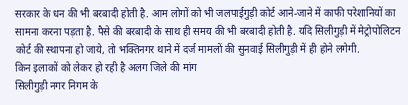सरकार के धन की भी बरबादी होती है. आम लोगों को भी जलपाईगुड़ी कोर्ट आने-जाने में काफी परेशानियों का सामना करना पड़ता है. पैसे की बरबादी के साथ ही समय की भी बरबादी होती है. यदि सिलीगुड़ी में मेट्रोपोलिटन कोर्ट की स्थापना हो जाये, तो भक्तिनगर थाने में दर्ज मामलों की सुनवाई सिलीगुड़ी में ही होने लगेगी.
किन इलाकों को लेकर हो रही है अलग जिले की मांग
सिलीगुड़ी नगर निगम के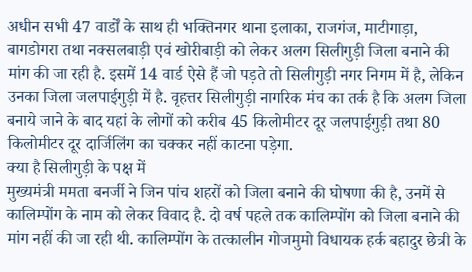अधीन सभी 47 वार्डों के साथ ही भक्तिनगर थाना इलाका, राजगंज, माटीगाड़ा, बागडोगरा तथा नक्सलबाड़ी एवं खोरीबाड़ी को लेकर अलग सिलीगुड़ी जिला बनाने की मांग की जा रही है. इसमें 14 वार्ड ऐसे हैं जो पड़ते तो सिलीगुड़ी नगर निगम में है, लेकिन उनका जिला जलपाईगुड़ी में है. वृहत्तर सिलीगुड़ी नागरिक मंच का तर्क है कि अलग जिला बनाये जाने के बाद यहां के लोगों को करीब 45 किलोमीटर दूर जलपाईगुड़ी तथा 80 किलोमीटर दूर दार्जिलिंग का चक्कर नहीं काटना पड़ेगा.
क्या है सिलीगुड़ी के पक्ष में
मुख्यमंत्री ममता बनर्जी ने जिन पांच शहरों को जिला बनाने की घोषणा की है, उनमें से कालिम्पोंग के नाम को लेकर विवाद है. दो वर्ष पहले तक कालिम्पोंग को जिला बनाने की मांग नहीं की जा रही थी. कालिम्पोंग के तत्कालीन गोजमुमो विधायक हर्क बहादुर छेत्री के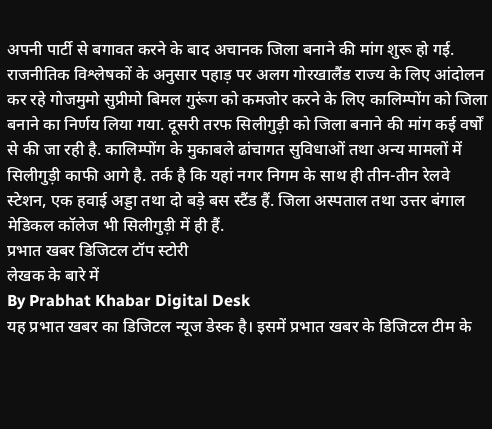अपनी पार्टी से बगावत करने के बाद अचानक जिला बनाने की मांग शुरू हो गई. राजनीतिक विश्लेषकों के अनुसार पहाड़ पर अलग गोरखालैंड राज्य के लिए आंदोलन कर रहे गोजमुमो सुप्रीमो बिमल गुरूंग को कमजोर करने के लिए कालिम्पोंग को जिला बनाने का निर्णय लिया गया. दूसरी तरफ सिलीगुड़ी को जिला बनाने की मांग कई वर्षों से की जा रही है. कालिम्पोंग के मुकाबले ढांचागत सुविधाओं तथा अन्य मामलों में सिलीगुड़ी काफी आगे है. तर्क है कि यहां नगर निगम के साथ ही तीन-तीन रेलवे स्टेशन, एक हवाई अड्डा तथा दो बड़े बस स्टैंड हैं. जिला अस्पताल तथा उत्तर बंगाल मेडिकल कॉलेज भी सिलीगुड़ी में ही हैं.
प्रभात खबर डिजिटल टॉप स्टोरी
लेखक के बारे में
By Prabhat Khabar Digital Desk
यह प्रभात खबर का डिजिटल न्यूज डेस्क है। इसमें प्रभात खबर के डिजिटल टीम के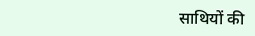साथियों की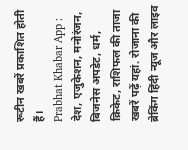रूटीन खबरें प्रकाशित होती हैं।
Prabhat Khabar App :
देश, एजुकेशन, मनोरंजन, बिजनेस अपडेट, धर्म, क्रिकेट, राशिफल की ताजा खबरें पढ़ें यहां. रोजाना की ब्रेकिंग हिंदी न्यूज और लाइव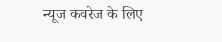न्यूज कवरेज के लिए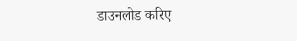डाउनलोड करिए